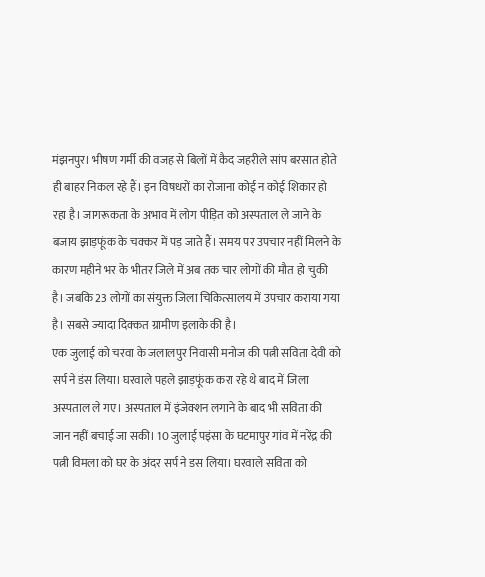मंझनपुर। भीषण गर्मी की वजह से बिलों में कैद जहरीले सांप बरसात होते ही बाहर निकल रहे हैं। इन विषधरों का रोजाना कोई न कोई शिकार हो रहा है। जागरूकता के अभाव में लोग पीड़ित को अस्पताल ले जाने के बजाय झाड़फूंक के चक्कर में पड़ जाते हैं। समय पर उपचार नहीं मिलने के कारण महीने भर के भीतर जिले में अब तक चार लोगों की मौत हो चुकी है। जबकि 23 लोगों का संयुक्त जिला चिकित्सालय में उपचार कराया गया है। सबसे ज्यादा दिक्कत ग्रामीण इलाके की है।
एक जुलाई को चरवा के जलालपुर निवासी मनोज की पत्नी सविता देवी को सर्प ने डंस लिया। घरवाले पहले झाड़फूंक करा रहे थे बाद में जिला अस्पताल ले गए। अस्पताल में इंजेक्शन लगाने के बाद भी सविता की जान नहीं बचाई जा सकी। 10 जुलाई पइंसा के घटमापुर गांव में नरेंद्र की पत्नी विमला को घर के अंदर सर्प ने डस लिया। घरवाले सविता को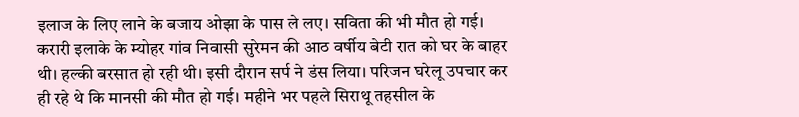इलाज के लिए लाने के बजाय ओझा के पास ले लए। सविता की भी मौत हो गई।
करारी इलाके के म्योहर गांव निवासी सुरेमन की आठ वर्षीय बेटी रात को घर के बाहर थी। हल्की बरसात हो रही थी। इसी दौरान सर्प ने डंस लिया। परिजन घरेलू उपचार कर ही रहे थे कि मानसी की मौत हो गई। महीने भर पहले सिराथू तहसील के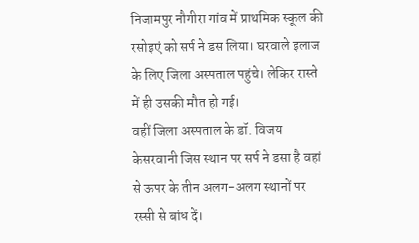निजामपुर नौगीरा गांव में प्राथमिक स्कूल की रसोइएं को सर्प ने डस लिया। घरवाले इलाज के लिए जिला अस्पताल पहुंचे। लेकिर रास्ते में ही उसकी मौत हो गई।
वहीं जिला अस्पताल के डॉ. विजय केसरवानी जिस स्थान पर सर्प ने डसा है वहां से ऊपर के तीन अलग-अलग स्थानों पर रस्सी से बांध दें।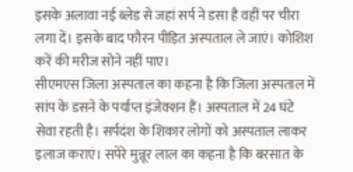इसके अलावा नई ब्लेड से जहां सर्प ने डसा है वहीं पर चीरा लगा दें। इसके बाद फौरन पीड़ित अस्पताल ले जाएं। कोशिश करें की मरीज सोने नहीं पाए।
सीएमएस जिला अस्पताल का कहना है कि जिला अस्पताल में सांप के डसने के पर्याप्त इंजेक्शन हैं। अस्पताल में 24 घंटे सेवा रहती है। सर्पदंश के शिकार लोगों को अस्पताल लाकर इलाज कराएं। सपेरे मुन्नूर लाल का कहना है कि बरसात के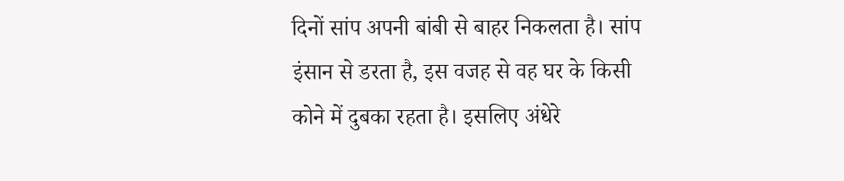दिनों सांप अपनी बांबी से बाहर निकलता है। सांप इंसान से डरता है, इस वजह से वह घर के किसी कोने में दुबका रहता है। इसलिए अंधेरे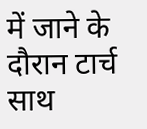में जाने के दौरान टार्च साथ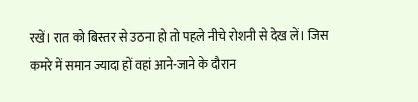रखें। रात को बिस्तर से उठना हो तो पहले नीचे रोशनी से देख लें। जिस कमरे में समान ज्यादा हों वहां आने-जाने के दौरान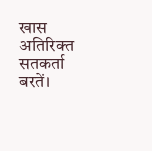खास अतिरिक्त सतकर्ता बरतें।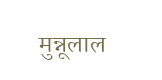मुन्नूलाल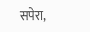सपेरा,